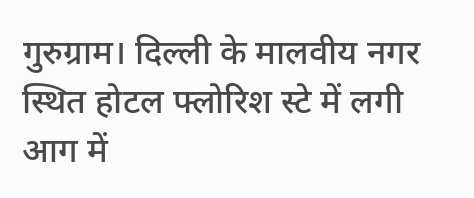गुरुग्राम। दिल्ली के मालवीय नगर स्थित होटल फ्लोरिश स्टे में लगी आग में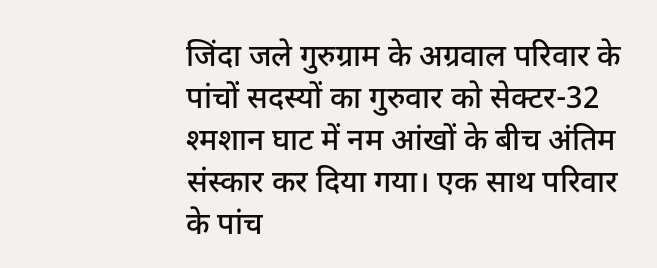जिंदा जले गुरुग्राम के अग्रवाल परिवार के पांचों सदस्यों का गुरुवार को सेक्टर-32 श्मशान घाट में नम आंखों के बीच अंतिम संस्कार कर दिया गया। एक साथ परिवार के पांच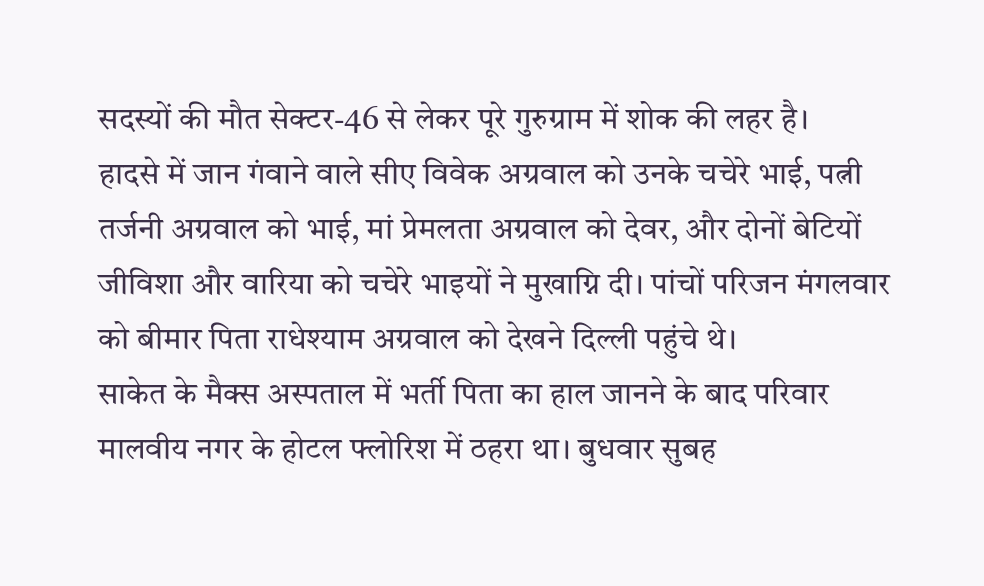सदस्यों की मौत सेक्टर-46 से लेकर पूरे गुरुग्राम में शोक की लहर है।
हादसे में जान गंवाने वाले सीए विवेक अग्रवाल को उनके चचेरे भाई, पत्नी तर्जनी अग्रवाल को भाई, मां प्रेमलता अग्रवाल को देवर, और दोनों बेटियों जीविशा और वारिया को चचेरे भाइयों ने मुखाग्नि दी। पांचों परिजन मंगलवार को बीमार पिता राधेश्याम अग्रवाल को देखने दिल्ली पहुंचे थे।
साकेत के मैक्स अस्पताल में भर्ती पिता का हाल जानने के बाद परिवार मालवीय नगर के होटल फ्लोरिश में ठहरा था। बुधवार सुबह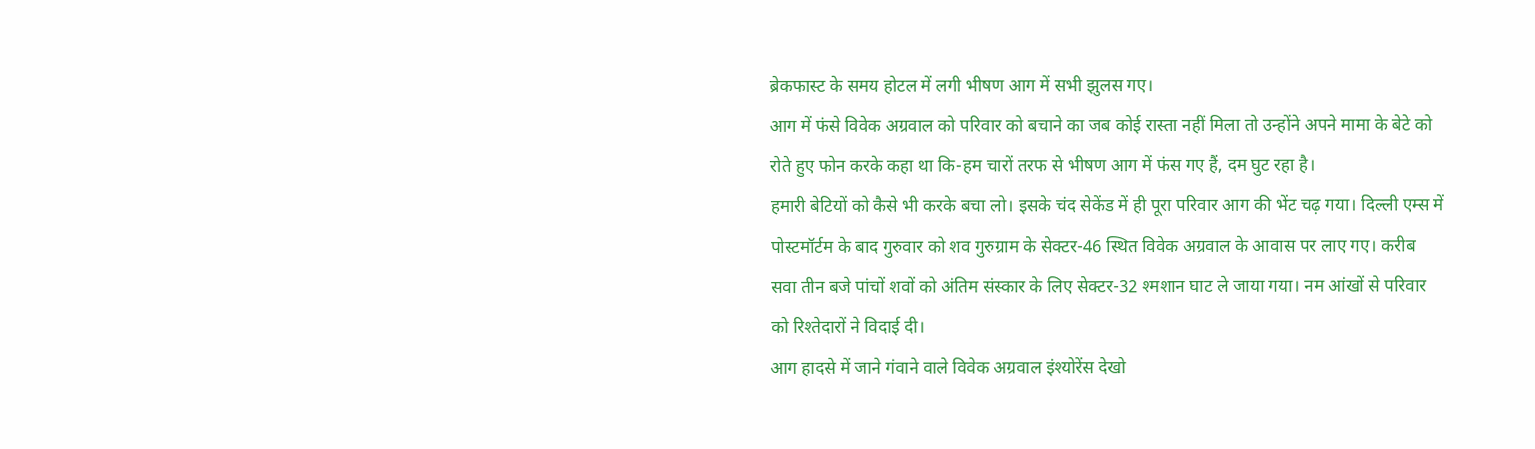ब्रेकफास्ट के समय होटल में लगी भीषण आग में सभी झुलस गए।
आग में फंसे विवेक अग्रवाल को परिवार को बचाने का जब कोई रास्ता नहीं मिला तो उन्होंने अपने मामा के बेटे को रोते हुए फोन करके कहा था कि-हम चारों तरफ से भीषण आग में फंस गए हैं, दम घुट रहा है।
हमारी बेटियों को कैसे भी करके बचा लो। इसके चंद सेकेंड में ही पूरा परिवार आग की भेंट चढ़ गया। दिल्ली एम्स में पोस्टमॉर्टम के बाद गुरुवार को शव गुरुग्राम के सेक्टर-46 स्थित विवेक अग्रवाल के आवास पर लाए गए। करीब सवा तीन बजे पांचों शवों को अंतिम संस्कार के लिए सेक्टर-32 श्मशान घाट ले जाया गया। नम आंखों से परिवार को रिश्तेदारों ने विदाई दी।
आग हादसे में जाने गंवाने वाले विवेक अग्रवाल इंश्योरेंस देखो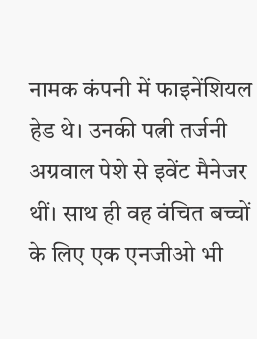नामक कंपनी में फाइनेंशियल हेड थे। उनकी पत्नी तर्जनी अग्रवाल पेशे से इवेंट मैनेजर थीं। साथ ही वह वंचित बच्चों के लिए एक एनजीओ भी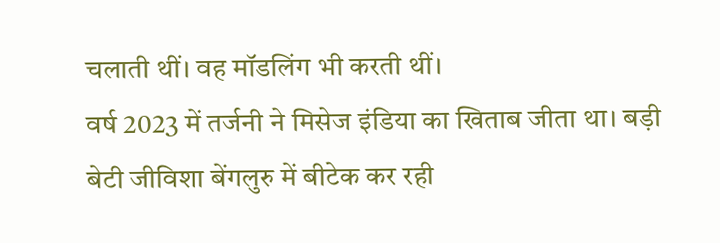चलाती थीं। वह मॉडलिंग भी करती थीं।
वर्ष 2023 में तर्जनी ने मिसेज इंडिया का खिताब जीता था। बड़ी बेटी जीविशा बेंगलुरु में बीटेक कर रही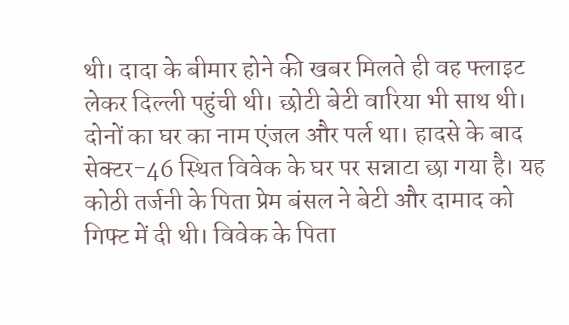थी। दादा के बीमार होने की खबर मिलते ही वह फ्लाइट लेकर दिल्ली पहुंची थी। छोटी बेटी वारिया भी साथ थी।
दोनों का घर का नाम एंजल और पर्ल था। हादसे के बाद सेक्टर-46 स्थित विवेक के घर पर सन्नाटा छा गया है। यह कोठी तर्जनी के पिता प्रेम बंसल ने बेटी और दामाद को गिफ्ट में दी थी। विवेक के पिता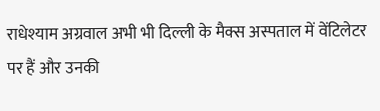राधेश्याम अग्रवाल अभी भी दिल्ली के मैक्स अस्पताल में वेंटिलेटर पर हैं और उनकी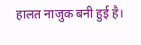हालत नाजुक बनी हुई है।